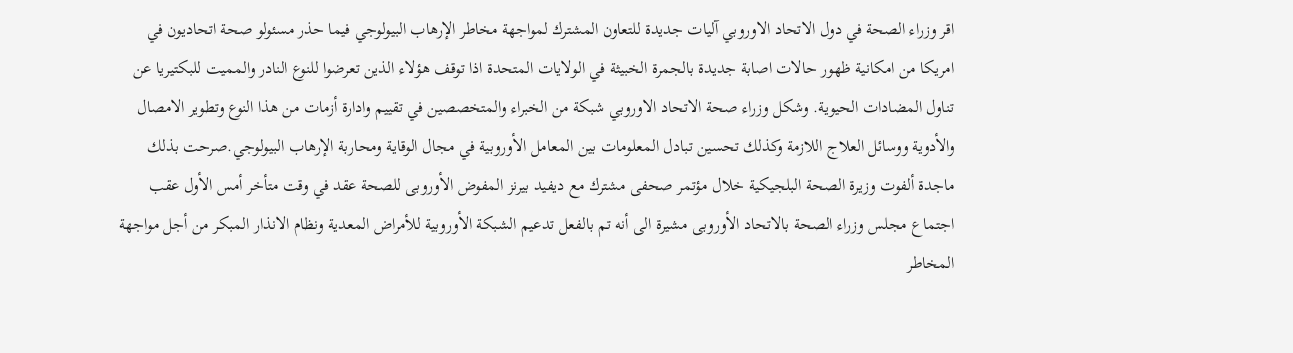اقر وزراء الصحة في دول الاتحاد الاوروبي آليات جديدة للتعاون المشترك لمواجهة مخاطر الإرهاب البيولوجي فيما حذر مسئولو صحة اتحاديون في امريكا من امكانية ظهور حالات اصابة جديدة بالجمرة الخبيثة في الولايات المتحدة اذا توقف هؤلاء الذين تعرضوا للنوع النادر والمميت للبكتيريا عن تناول المضادات الحيوية. وشكل وزراء صحة الاتحاد الاوروبي شبكة من الخبراء والمتخصصين في تقييم وادارة أزمات من هذا النوع وتطوير الامصال والأدوية ووسائل العلاج اللازمة وكذلك تحسين تبادل المعلومات بين المعامل الأوروبية في مجال الوقاية ومحاربة الإرهاب البيولوجي.صرحت بذلك ماجدة ألفوت وزيرة الصحة البلجيكية خلال مؤتمر صحفى مشترك مع ديفيد بيرنز المفوض الأوروبى للصحة عقد في وقت متأخر أمس الأول عقب اجتماع مجلس وزراء الصحة بالاتحاد الأوروبى مشيرة الى أنه تم بالفعل تدعيم الشبكة الأوروبية للأمراض المعدية ونظام الانذار المبكر من أجل مواجهة المخاطر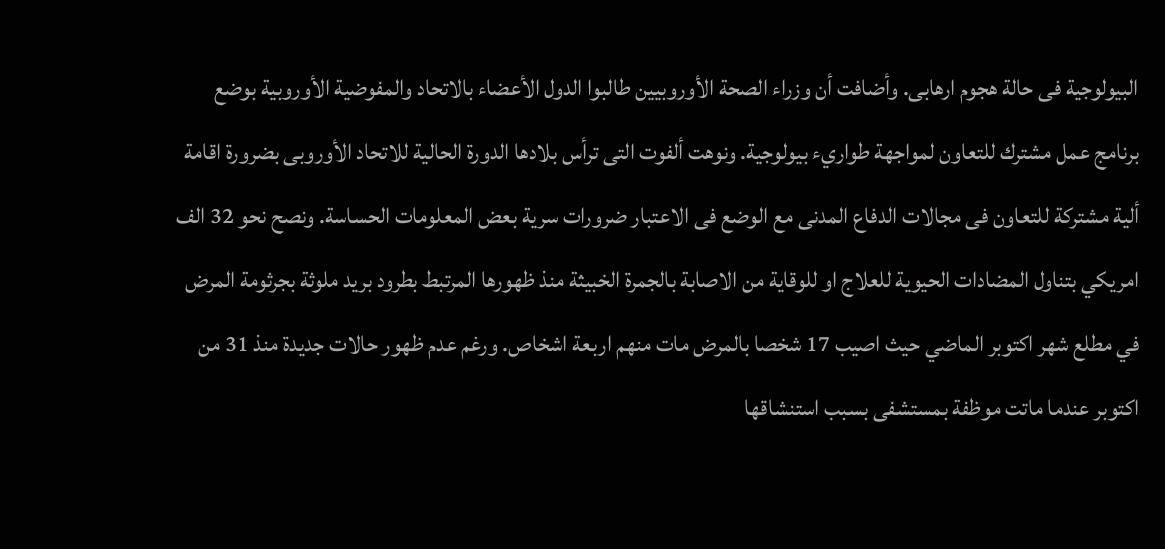البيولوجية فى حالة هجوم ارهابى. وأضافت أن وزراء الصحة الأوروبيين طالبوا الدول الأعضاء بالاتحاد والمفوضية الأوروبية بوضع برنامج عمل مشترك للتعاون لمواجهة طواريء بيولوجية. ونوهت ألفوت التى ترأس بلادها الدورة الحالية للاتحاد الأوروبى بضرورة اقامة ألية مشتركة للتعاون فى مجالات الدفاع المدنى مع الوضع فى الاعتبار ضرورات سرية بعض المعلومات الحساسة. ونصح نحو 32 الف امريكي بتناول المضادات الحيوية للعلاج او للوقاية من الاصابة بالجمرة الخبيثة منذ ظهورها المرتبط بطرود بريد ملوثة بجرثومة المرض في مطلع شهر اكتوبر الماضي حيث اصيب 17 شخصا بالمرض مات منهم اربعة اشخاص. ورغم عدم ظهور حالات جديدة منذ 31 من اكتوبر عندما ماتت موظفة بمستشفى بسبب استنشاقها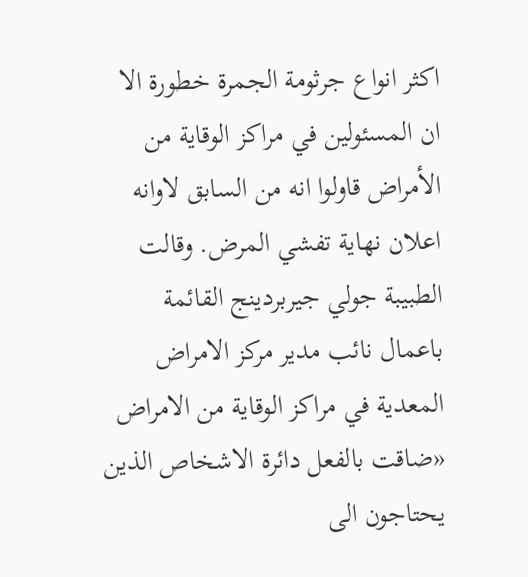اكثر انواع جرثومة الجمرة خطورة الا ان المسئولين في مراكز الوقاية من الأمراض قاولوا انه من السابق لاوانه اعلان نهاية تفشي المرض. وقالت الطبيبة جولي جيربردينج القائمة باعمال نائب مدير مركز الامراض المعدية في مراكز الوقاية من الامراض «ضاقت بالفعل دائرة الاشخاص الذين يحتاجون الى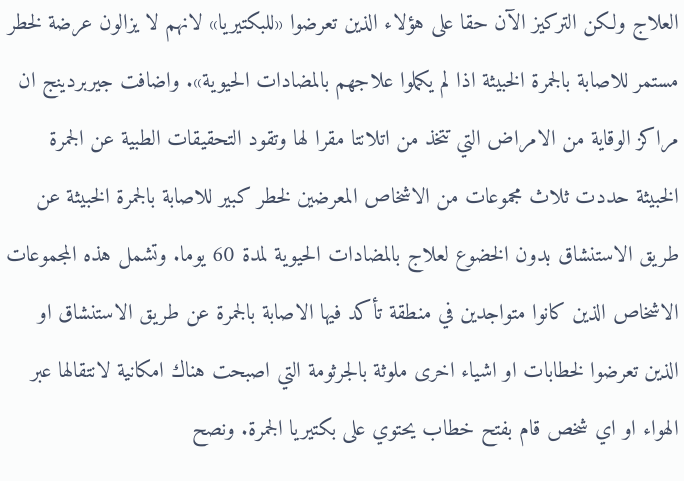العلاج ولكن التركيز الآن حقا على هؤلاء الذين تعرضوا «للبكتيريا» لانهم لا يزالون عرضة لخطر مستمر للاصابة بالجمرة الخبيثة اذا لم يكملوا علاجهم بالمضادات الحيوية». واضافت جيربردينج ان مراكز الوقاية من الامراض التي تتخذ من اتلانتا مقرا لها وتقود التحقيقات الطبية عن الجمرة الخبيثة حددت ثلاث مجموعات من الاشخاص المعرضين لخطر كبير للاصابة بالجمرة الخبيثة عن طريق الاستنشاق بدون الخضوع لعلاج بالمضادات الحيوية لمدة 60 يوما. وتشمل هذه المجموعات الاشخاص الذين كانوا متواجدين في منطقة تأكد فيها الاصابة بالجمرة عن طريق الاستنشاق او الذين تعرضوا لخطابات او اشياء اخرى ملوثة بالجرثومة التي اصبحت هناك امكانية لانتقالها عبر الهواء او اي شخص قام بفتح خطاب يحتوي على بكتيريا الجمرة. ونصح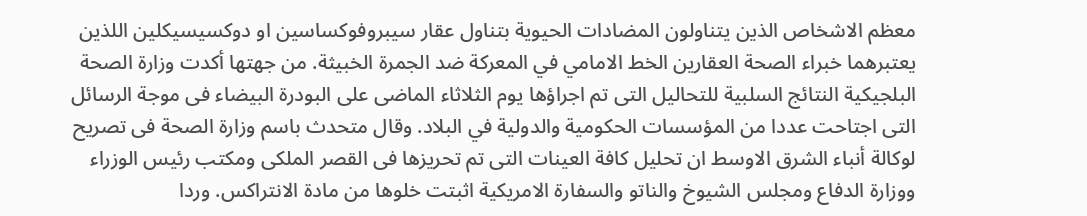معظم الاشخاص الذين يتناولون المضادات الحيوية بتناول عقار سيبروفوكساسين او دوكسيسيكلين اللذين يعتبرهما خبراء الصحة العقارين الخط الامامي في المعركة ضد الجمرة الخبيثة. من جهتها أكدت وزارة الصحة البلجيكية النتائج السلبية للتحاليل التى تم اجراؤها يوم الثلاثاء الماضى على البودرة البيضاء فى موجة الرسائل التى اجتاحت عددا من المؤسسات الحكومية والدولية في البلاد. وقال متحدث باسم وزارة الصحة فى تصريح لوكالة أنباء الشرق الاوسط ان تحليل كافة العينات التى تم تحريزها فى القصر الملكى ومكتب رئيس الوزراء ووزارة الدفاع ومجلس الشيوخ والناتو والسفارة الامريكية اثبتت خلوها من مادة الانتراكس. وردا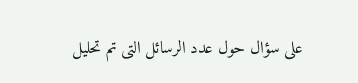على سؤال حول عدد الرسائل التى تم تحليل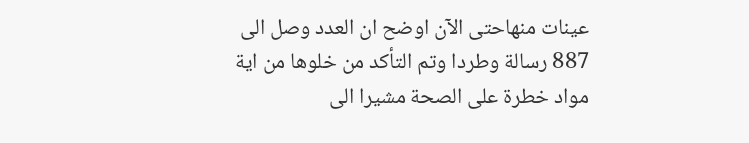عينات منهاحتى الآن اوضح ان العدد وصل الى 887 رسالة وطردا وتم التأكد من خلوها من اية مواد خطرة على الصحة مشيرا الى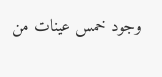وجود خمس عينات من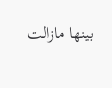بينها مازالت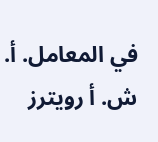في المعامل. أ. ش. أ رويترز